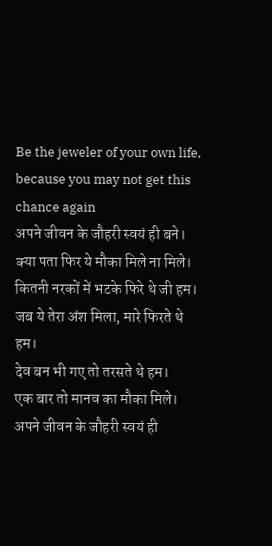Be the jeweler of your own life, because you may not get this chance again
अपने जीवन के जौहरी स्वयं ही बने।
क्या पता फिर ये मौका मिले ना मिले।
कितनी नरकों में भटके फिरे थे जी हम।
जब ये तेरा अंश मिला, मारे फिरते थे हम।
देव बन भी गए तो तरसते थे हम।
एक बार तो मानव का मौका मिले।
अपने जीवन के जौहरी स्वयं ही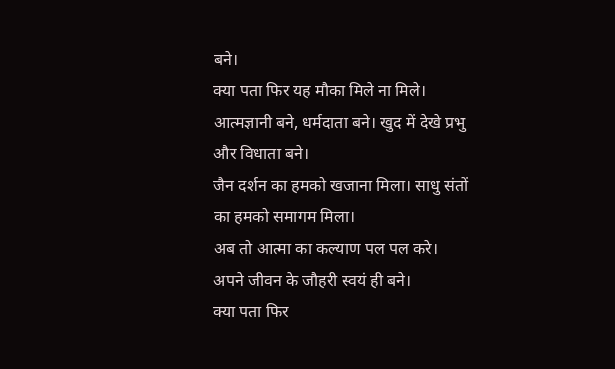बने।
क्या पता फिर यह मौका मिले ना मिले।
आत्मज्ञानी बने, धर्मदाता बने। खुद में देखे प्रभु और विधाता बने।
जैन दर्शन का हमको खजाना मिला। साधु संतों का हमको समागम मिला।
अब तो आत्मा का कल्याण पल पल करे।
अपने जीवन के जौहरी स्वयं ही बने।
क्या पता फिर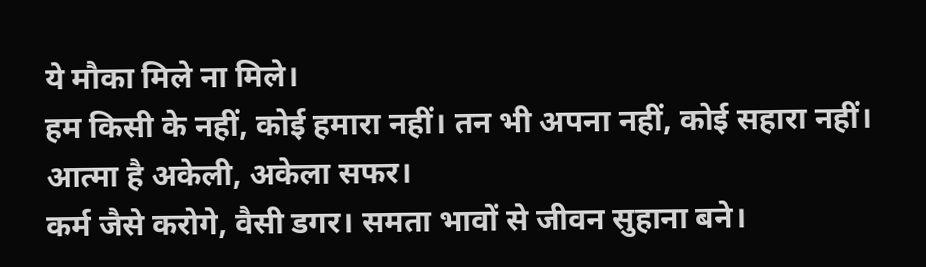ये मौका मिले ना मिले।
हम किसी के नहीं, कोई हमारा नहीं। तन भी अपना नहीं, कोई सहारा नहीं।
आत्मा है अकेली, अकेला सफर।
कर्म जैसे करोगे, वैसी डगर। समता भावों से जीवन सुहाना बने।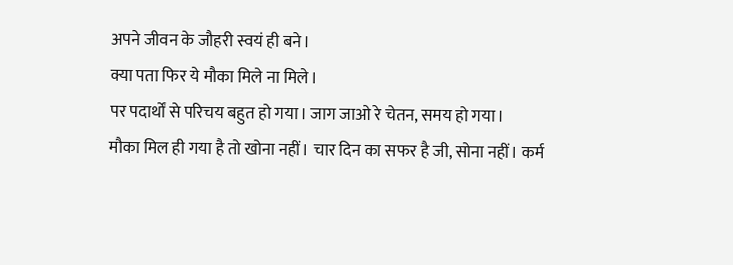अपने जीवन के जौहरी स्वयं ही बने।
क्या पता फिर ये मौका मिले ना मिले।
पर पदार्थों से परिचय बहुत हो गया। जाग जाओ रे चेतन, समय हो गया।
मौका मिल ही गया है तो खोना नहीं। चार दिन का सफर है जी, सोना नहीं। कर्म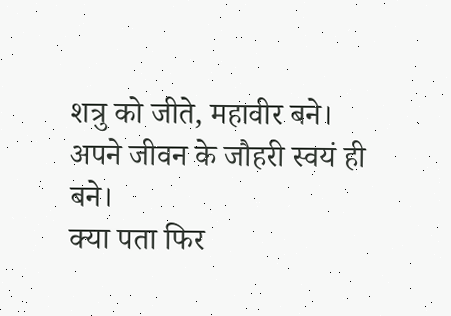शत्रु को जीते, महावीर बने।
अपने जीवन के जौहरी स्वयं ही बने।
क्या पता फिर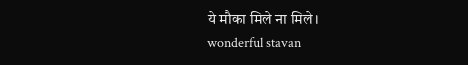ये मौका मिले ना मिले।
wonderful stavan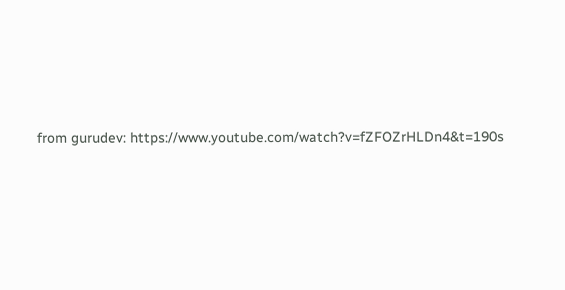from gurudev: https://www.youtube.com/watch?v=fZFOZrHLDn4&t=190s